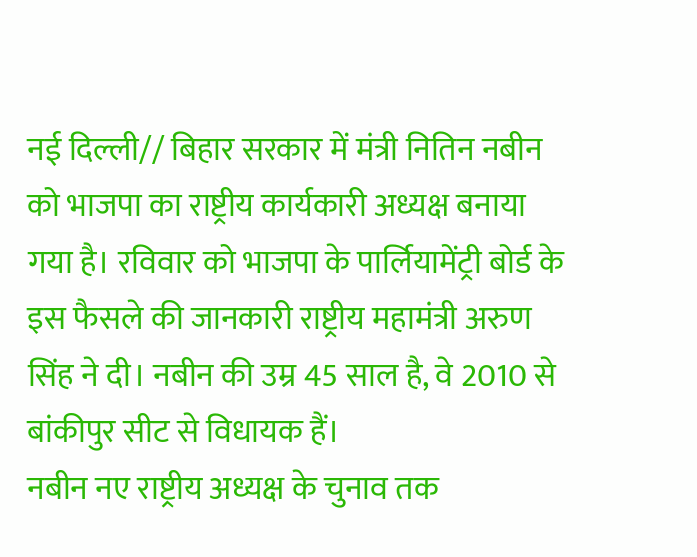नई दिल्ली// बिहार सरकार में मंत्री नितिन नबीन को भाजपा का राष्ट्रीय कार्यकारी अध्यक्ष बनाया गया है। रविवार को भाजपा के पार्लियामेंट्री बोर्ड के इस फैसले की जानकारी राष्ट्रीय महामंत्री अरुण सिंह ने दी। नबीन की उम्र 45 साल है, वे 2010 से बांकीपुर सीट से विधायक हैं।
नबीन नए राष्ट्रीय अध्यक्ष के चुनाव तक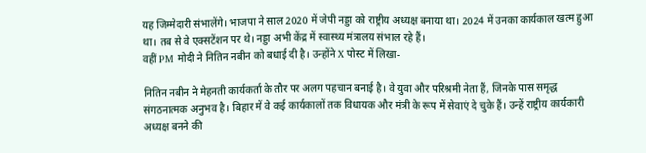यह जिम्मेदारी संभालेंगे। भाजपा ने साल 2020 में जेपी नड्डा को राष्ट्रीय अध्यक्ष बनाया था। 2024 में उनका कार्यकाल खत्म हुआ था। तब से वे एक्सटेंशन पर थे। नड्डा अभी केंद्र में स्वास्थ्य मंत्रालय संभाल रहे हैं।
वहीं PM मोदी ने नितिन नबीन को बधाई दी है। उन्होंने X पोस्ट में लिखा-

नितिन नबीन ने मेहनती कार्यकर्ता के तौर पर अलग पहचान बनाई है। वे युवा और परिश्रमी नेता हैं, जिनके पास समृद्ध संगठनात्मक अनुभव है। बिहार में वे कई कार्यकालों तक विधायक और मंत्री के रूप में सेवाएं दे चुके हैं। उन्हें राष्ट्रीय कार्यकारी अध्यक्ष बनने की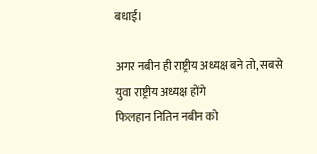बधाई।

अगर नबीन ही राष्ट्रीय अध्यक्ष बने तो, सबसे युवा राष्ट्रीय अध्यक्ष होंगे
फिलहान नितिन नबीन को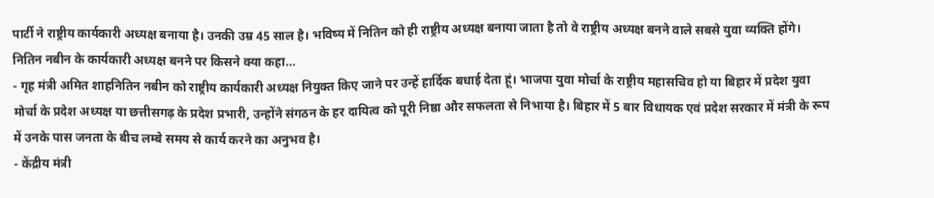पार्टी ने राष्ट्रीय कार्यकारी अध्यक्ष बनाया है। उनकी उम्र 45 साल है। भविष्य में नितिन को ही राष्ट्रीय अध्यक्ष बनाया जाता है तो वे राष्ट्रीय अध्यक्ष बनने वाले सबसे युवा व्यक्ति होंगे।
नितिन नबीन के कार्यकारी अध्यक्ष बनने पर किसने क्या कहा…
- गृह मंत्री अमित शाहनितिन नबीन को राष्ट्रीय कार्यकारी अध्यक्ष नियुक्त किए जाने पर उन्हें हार्दिक बधाई देता हूं। भाजपा युवा मोर्चा के राष्ट्रीय महासचिव हो या बिहार में प्रदेश युवा मोर्चा के प्रदेश अध्यक्ष या छत्तीसगढ़ के प्रदेश प्रभारी, उन्होंने संगठन के हर दायित्व को पूरी निष्ठा और सफलता से निभाया है। बिहार में 5 बार विधायक एवं प्रदेश सरकार में मंत्री के रूप में उनके पास जनता के बीच लम्बे समय से कार्य करने का अनुभव है।
- केंद्रीय मंत्री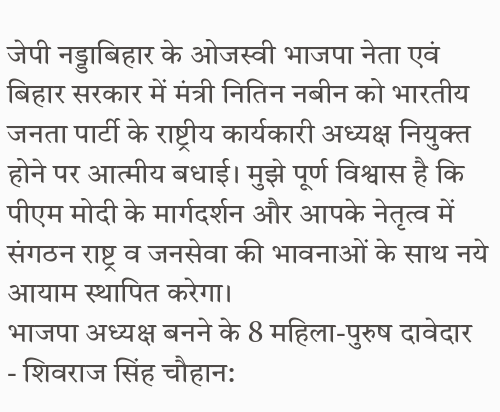जेपी नड्डाबिहार के ओजस्वी भाजपा नेता एवं बिहार सरकार में मंत्री नितिन नबीन को भारतीय जनता पार्टी के राष्ट्रीय कार्यकारी अध्यक्ष नियुक्त होने पर आत्मीय बधाई। मुझे पूर्ण विश्वास है कि पीएम मोदी के मार्गदर्शन और आपके नेतृत्व में संगठन राष्ट्र व जनसेवा की भावनाओं के साथ नये आयाम स्थापित करेगा।
भाजपा अध्यक्ष बनने के 8 महिला-पुरुष दावेदार
- शिवराज सिंह चौहान: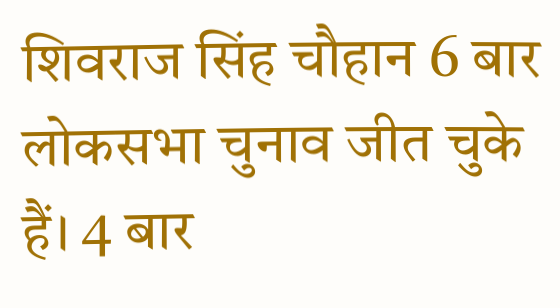शिवराज सिंह चौहान 6 बार लोकसभा चुनाव जीत चुके हैं। 4 बार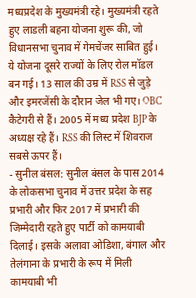मध्यप्रदेश के मुख्यमंत्री रहे। मुख्यमंत्री रहते हुए लाडली बहना योजना शुरू की, जो विधानसभा चुनाव में गेमचेंजर साबित हुई। ये योजना दूसरे राज्यों के लिए रोल मॉडल बन गई। 13 साल की उम्र में RSS से जुड़े और इमरजेंसी के दौरान जेल भी गए। OBC कैटेगरी से हैं। 2005 में मध्य प्रदेश BJP के अध्यक्ष रहे हैं। RSS की लिस्ट में शिवराज सबसे ऊपर हैं।
- सुनील बंसल: सुनील बंसल के पास 2014 के लोकसभा चुनाव में उत्तर प्रदेश के सह प्रभारी और फिर 2017 में प्रभारी की जिम्मेदारी रहते हुए पार्टी को कामयाबी दिलाई। इसके अलावा ओडिशा, बंगाल और तेलंगाना के प्रभारी के रूप में मिली कामयाबी भी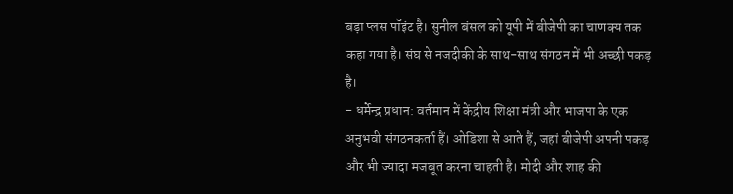बड़ा प्लस पॉइंट है। सुनील बंसल को यूपी में बीजेपी का चाणक्य तक कहा गया है। संघ से नजदीकी के साथ-साथ संगठन में भी अच्छी पकड़ है।
- धर्मेन्द्र प्रधान: वर्तमान में केंद्रीय शिक्षा मंत्री और भाजपा के एक अनुभवी संगठनकर्ता हैं। ओडिशा से आते हैं, जहां बीजेपी अपनी पकड़ और भी ज्यादा मजबूत करना चाहती है। मोदी और शाह की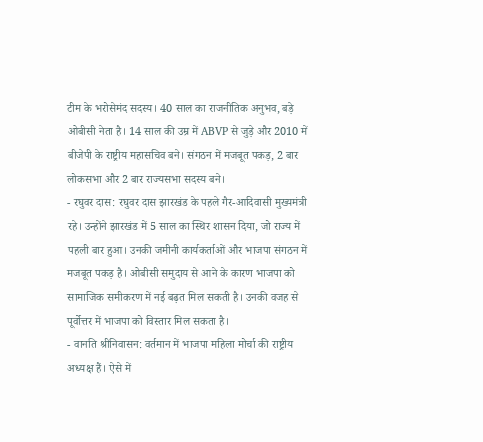टीम के भरोसेमंद सदस्य। 40 साल का राजनीतिक अनुभव, बड़े ओबीसी नेता है। 14 साल की उम्र में ABVP से जुड़े और 2010 में बीजेपी के राष्ट्रीय महासचिव बने। संगठन में मजबूत पकड़, 2 बार लोकसभा और 2 बार राज्यसभा सदस्य बने।
- रघुवर दास: रघुवर दास झारखंड के पहले गैर-आदिवासी मुख्यमंत्री रहे। उन्होंने झारखंड में 5 साल का स्थिर शासन दिया, जो राज्य में पहली बार हुआ। उनकी जमीनी कार्यकर्ताओं और भाजपा संगठन में मजबूत पकड़ है। ओबीसी समुदाय से आने के कारण भाजपा को सामाजिक समीकरण में नई बढ़त मिल सकती है। उनकी वजह से पूर्वोत्तर में भाजपा को विस्तार मिल सकता है।
- वानति श्रीनिवासन: वर्तमान में भाजपा महिला मोर्चा की राष्ट्रीय अध्यक्ष हैं। ऐसे में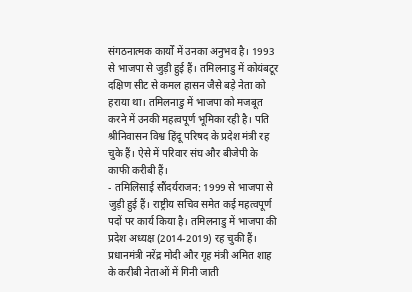संगठनात्मक कार्यों में उनका अनुभव है। 1993 से भाजपा से जुड़ी हुई हैं। तमिलनाडु में कोयंबटूर दक्षिण सीट से कमल हासन जैसे बड़े नेता को हराया था। तमिलनाडु में भाजपा को मजबूत करने में उनकी महत्वपूर्ण भूमिका रही है। पति श्रीनिवासन विश्व हिंदू परिषद के प्रदेश मंत्री रह चुके हैं। ऐसे में परिवार संघ और बीजेपी के काफी करीबी हैं।
- तमिलिसाई सौंदर्यराजन: 1999 से भाजपा से जुड़ी हुई हैं। राष्ट्रीय सचिव समेत कई महत्वपूर्ण पदों पर कार्य किया है। तमिलनाडु में भाजपा की प्रदेश अध्यक्ष (2014-2019) रह चुकी हैं। प्रधानमंत्री नरेंद्र मोदी और गृह मंत्री अमित शाह के करीबी नेताओं में गिनी जाती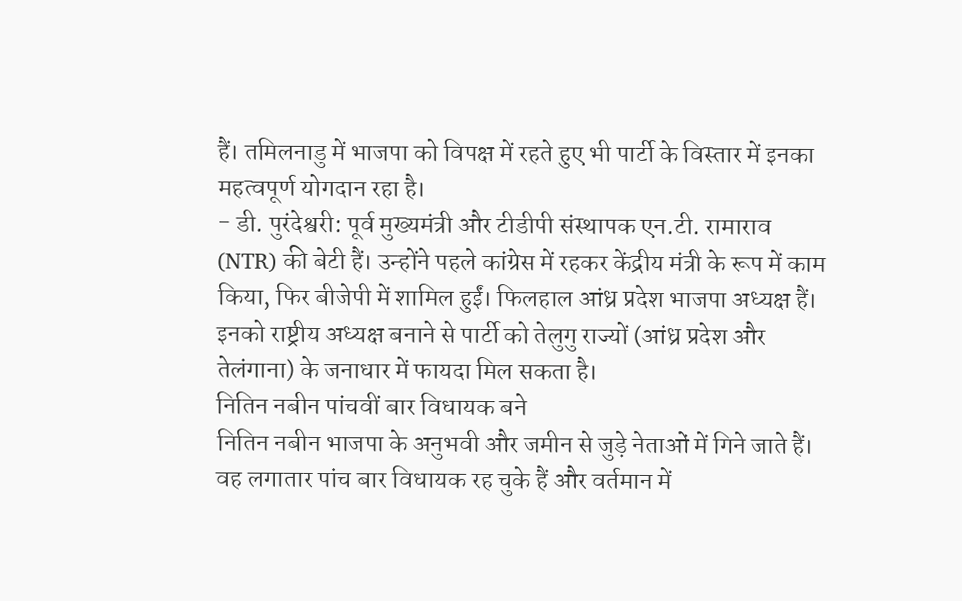हैं। तमिलनाडु में भाजपा को विपक्ष में रहते हुए भी पार्टी के विस्तार में इनका महत्वपूर्ण योगदान रहा है।
- डी. पुरंदेश्वरी: पूर्व मुख्यमंत्री और टीडीपी संस्थापक एन.टी. रामाराव (NTR) की बेटी हैं। उन्होंने पहले कांग्रेस में रहकर केंद्रीय मंत्री के रूप में काम किया, फिर बीजेपी में शामिल हुईं। फिलहाल आंध्र प्रदेश भाजपा अध्यक्ष हैं। इनको राष्ट्रीय अध्यक्ष बनाने से पार्टी को तेलुगु राज्यों (आंध्र प्रदेश और तेलंगाना) के जनाधार में फायदा मिल सकता है।
नितिन नबीन पांचवीं बार विधायक बने
नितिन नबीन भाजपा के अनुभवी और जमीन से जुड़े नेताओं में गिने जाते हैं। वह लगातार पांच बार विधायक रह चुके हैं और वर्तमान में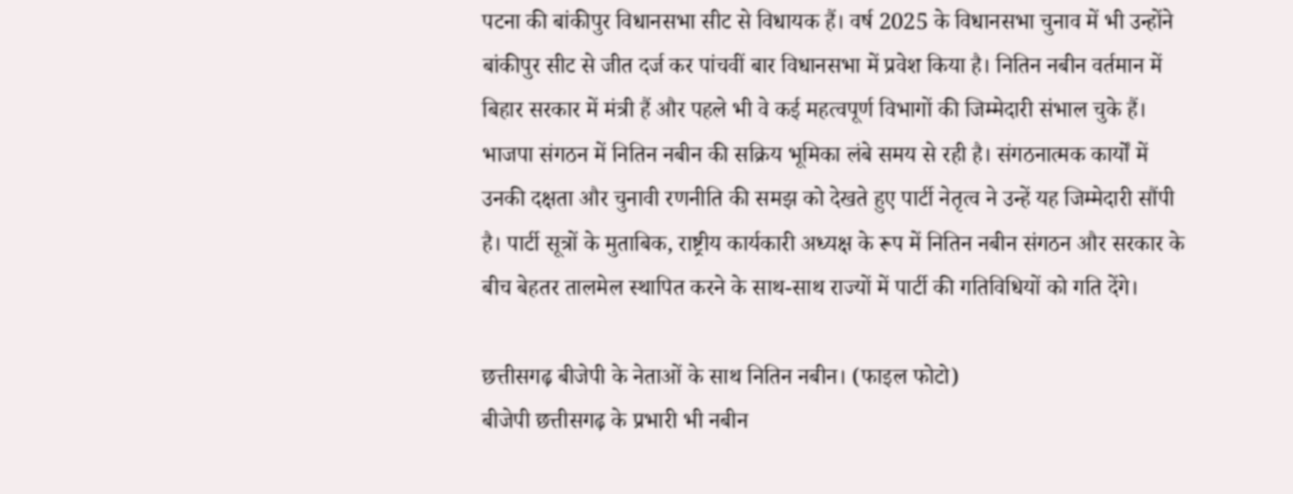पटना की बांकीपुर विधानसभा सीट से विधायक हैं। वर्ष 2025 के विधानसभा चुनाव में भी उन्होंने बांकीपुर सीट से जीत दर्ज कर पांचवीं बार विधानसभा में प्रवेश किया है। नितिन नबीन वर्तमान में बिहार सरकार में मंत्री हैं और पहले भी वे कई महत्वपूर्ण विभागों की जिम्मेदारी संभाल चुके हैं।
भाजपा संगठन में नितिन नबीन की सक्रिय भूमिका लंबे समय से रही है। संगठनात्मक कार्यों में उनकी दक्षता और चुनावी रणनीति की समझ को देखते हुए पार्टी नेतृत्व ने उन्हें यह जिम्मेदारी सौंपी है। पार्टी सूत्रों के मुताबिक, राष्ट्रीय कार्यकारी अध्यक्ष के रूप में नितिन नबीन संगठन और सरकार के बीच बेहतर तालमेल स्थापित करने के साथ-साथ राज्यों में पार्टी की गतिविधियों को गति देंगे।

छत्तीसगढ़ बीजेपी के नेताओं के साथ नितिन नबीन। (फाइल फोटो)
बीजेपी छत्तीसगढ़ के प्रभारी भी नबीन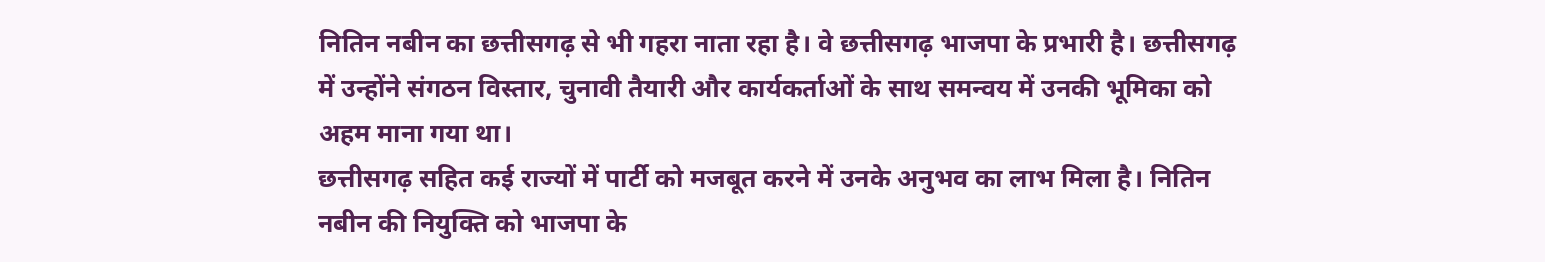नितिन नबीन का छत्तीसगढ़ से भी गहरा नाता रहा है। वे छत्तीसगढ़ भाजपा के प्रभारी है। छत्तीसगढ़ में उन्होंने संगठन विस्तार, चुनावी तैयारी और कार्यकर्ताओं के साथ समन्वय में उनकी भूमिका को अहम माना गया था।
छत्तीसगढ़ सहित कई राज्यों में पार्टी को मजबूत करने में उनके अनुभव का लाभ मिला है। नितिन नबीन की नियुक्ति को भाजपा के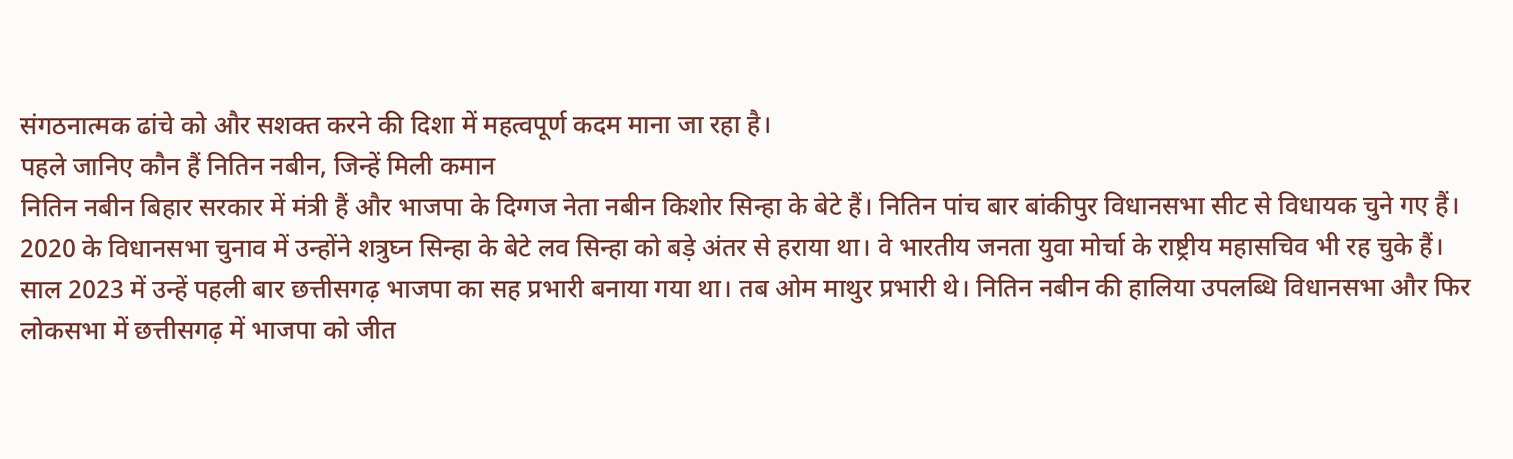संगठनात्मक ढांचे को और सशक्त करने की दिशा में महत्वपूर्ण कदम माना जा रहा है।
पहले जानिए कौन हैं नितिन नबीन, जिन्हें मिली कमान
नितिन नबीन बिहार सरकार में मंत्री हैं और भाजपा के दिग्गज नेता नबीन किशोर सिन्हा के बेटे हैं। नितिन पांच बार बांकीपुर विधानसभा सीट से विधायक चुने गए हैं। 2020 के विधानसभा चुनाव में उन्होंने शत्रुघ्न सिन्हा के बेटे लव सिन्हा को बड़े अंतर से हराया था। वे भारतीय जनता युवा मोर्चा के राष्ट्रीय महासचिव भी रह चुके हैं।
साल 2023 में उन्हें पहली बार छत्तीसगढ़ भाजपा का सह प्रभारी बनाया गया था। तब ओम माथुर प्रभारी थे। नितिन नबीन की हालिया उपलब्धि विधानसभा और फिर लोकसभा में छत्तीसगढ़ में भाजपा को जीत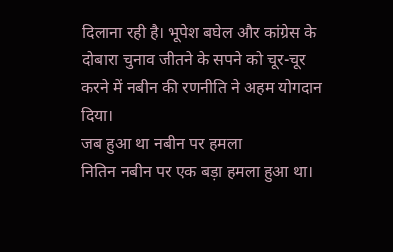दिलाना रही है। भूपेश बघेल और कांग्रेस के दोबारा चुनाव जीतने के सपने को चूर-चूर करने में नबीन की रणनीति ने अहम योगदान दिया।
जब हुआ था नबीन पर हमला
नितिन नबीन पर एक बड़ा हमला हुआ था।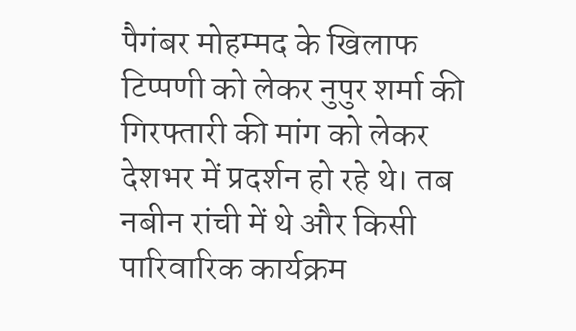पैगंबर मोहम्मद के खिलाफ टिप्पणी को लेकर नुपुर शर्मा की गिरफ्तारी की मांग को लेकर देशभर में प्रदर्शन हो रहे थे। तब नबीन रांची में थे और किसी पारिवारिक कार्यक्रम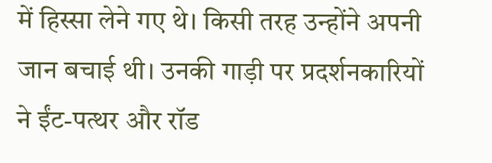में हिस्सा लेने गए थे। किसी तरह उन्होंने अपनी जान बचाई थी। उनकी गाड़ी पर प्रदर्शनकारियों ने ईंट-पत्थर और रॉड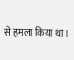से हमला किया था।